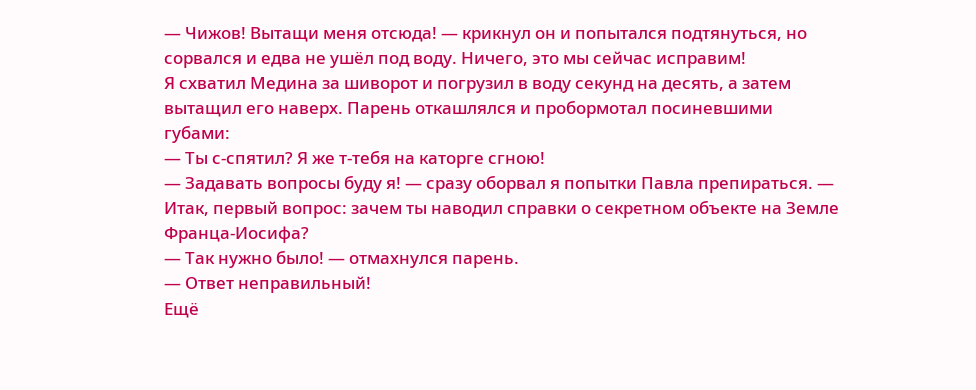— Чижов! Вытащи меня отсюда! — крикнул он и попытался подтянуться, но сорвался и едва не ушёл под воду. Ничего, это мы сейчас исправим!
Я схватил Медина за шиворот и погрузил в воду секунд на десять, а затем вытащил его наверх. Парень откашлялся и пробормотал посиневшими губами:
— Ты с-спятил? Я же т-тебя на каторге сгною!
— Задавать вопросы буду я! — сразу оборвал я попытки Павла препираться. — Итак, первый вопрос: зачем ты наводил справки о секретном объекте на Земле Франца-Иосифа?
— Так нужно было! — отмахнулся парень.
— Ответ неправильный!
Ещё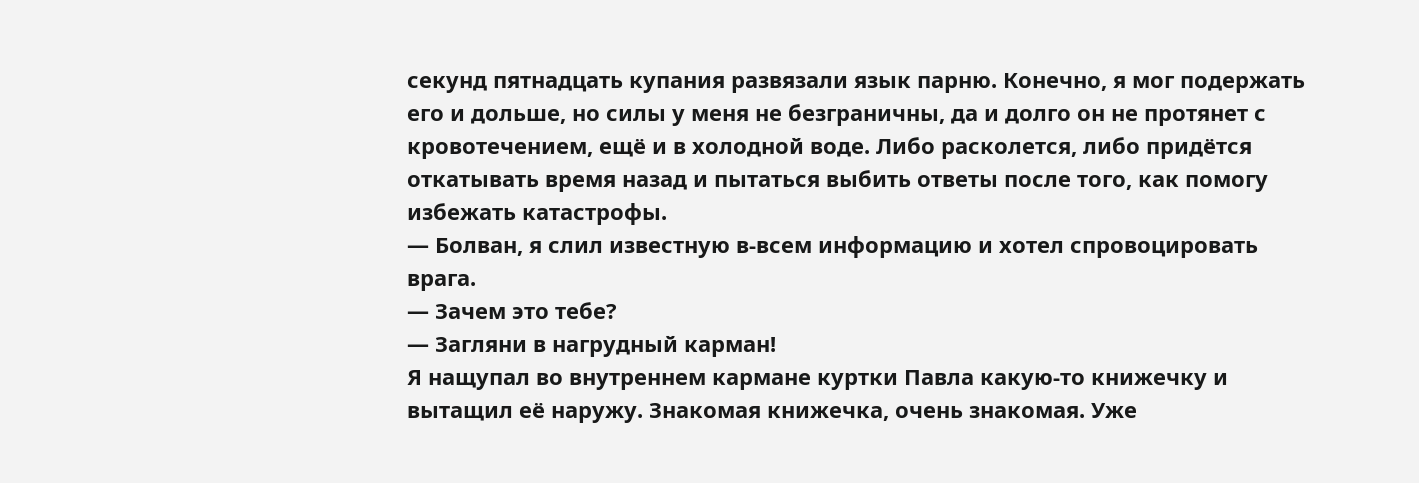секунд пятнадцать купания развязали язык парню. Конечно, я мог подержать его и дольше, но силы у меня не безграничны, да и долго он не протянет с кровотечением, ещё и в холодной воде. Либо расколется, либо придётся откатывать время назад и пытаться выбить ответы после того, как помогу избежать катастрофы.
— Болван, я слил известную в-всем информацию и хотел спровоцировать врага.
— Зачем это тебе?
— Загляни в нагрудный карман!
Я нащупал во внутреннем кармане куртки Павла какую-то книжечку и вытащил её наружу. Знакомая книжечка, очень знакомая. Уже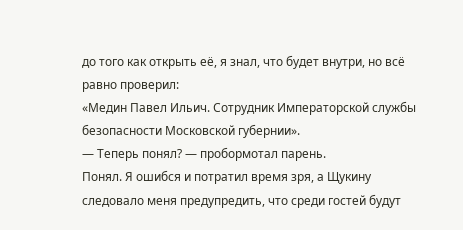до того как открыть её, я знал, что будет внутри, но всё равно проверил:
«Медин Павел Ильич. Сотрудник Императорской службы безопасности Московской губернии».
— Теперь понял? — пробормотал парень.
Понял. Я ошибся и потратил время зря, а Щукину следовало меня предупредить, что среди гостей будут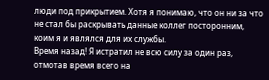люди под прикрытием. Хотя я понимаю, что он ни за что не стал бы раскрывать данные коллег посторонним, коим я и являлся для их службы.
Время назад! Я истратил не всю силу за один раз, отмотав время всего на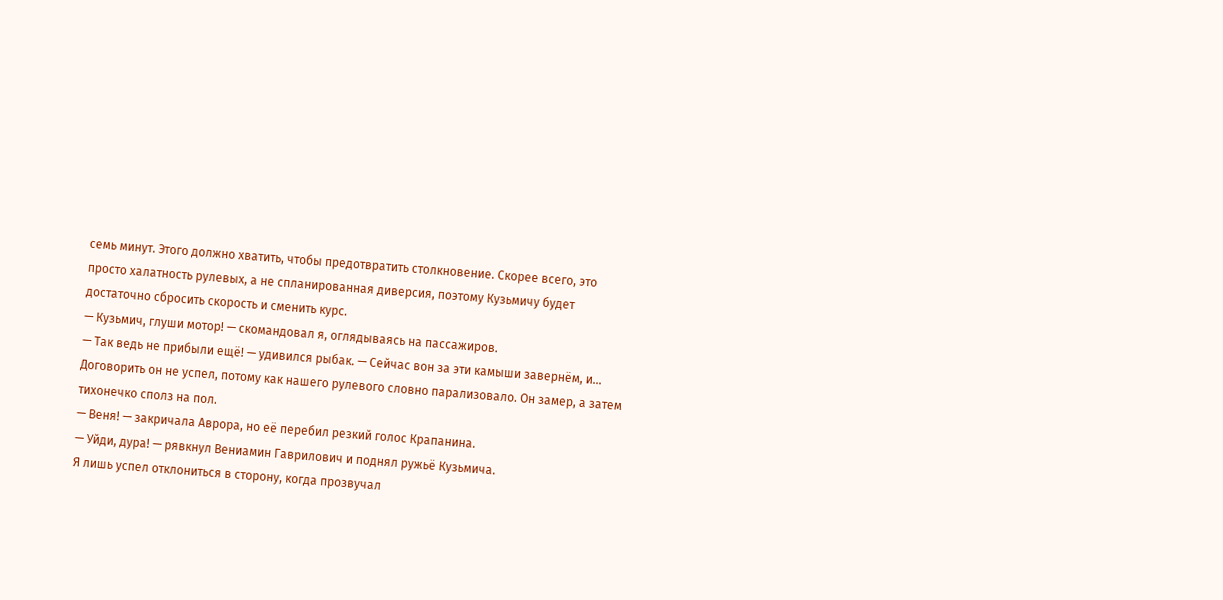семь минут. Этого должно хватить, чтобы предотвратить столкновение. Скорее всего, это просто халатность рулевых, а не спланированная диверсия, поэтому Кузьмичу будет достаточно сбросить скорость и сменить курс.
— Кузьмич, глуши мотор! — скомандовал я, оглядываясь на пассажиров.
— Так ведь не прибыли ещё! — удивился рыбак. — Сейчас вон за эти камыши завернём, и…
Договорить он не успел, потому как нашего рулевого словно парализовало. Он замер, а затем тихонечко сполз на пол.
— Веня! — закричала Аврора, но её перебил резкий голос Крапанина.
— Уйди, дура! — рявкнул Вениамин Гаврилович и поднял ружьё Кузьмича.
Я лишь успел отклониться в сторону, когда прозвучал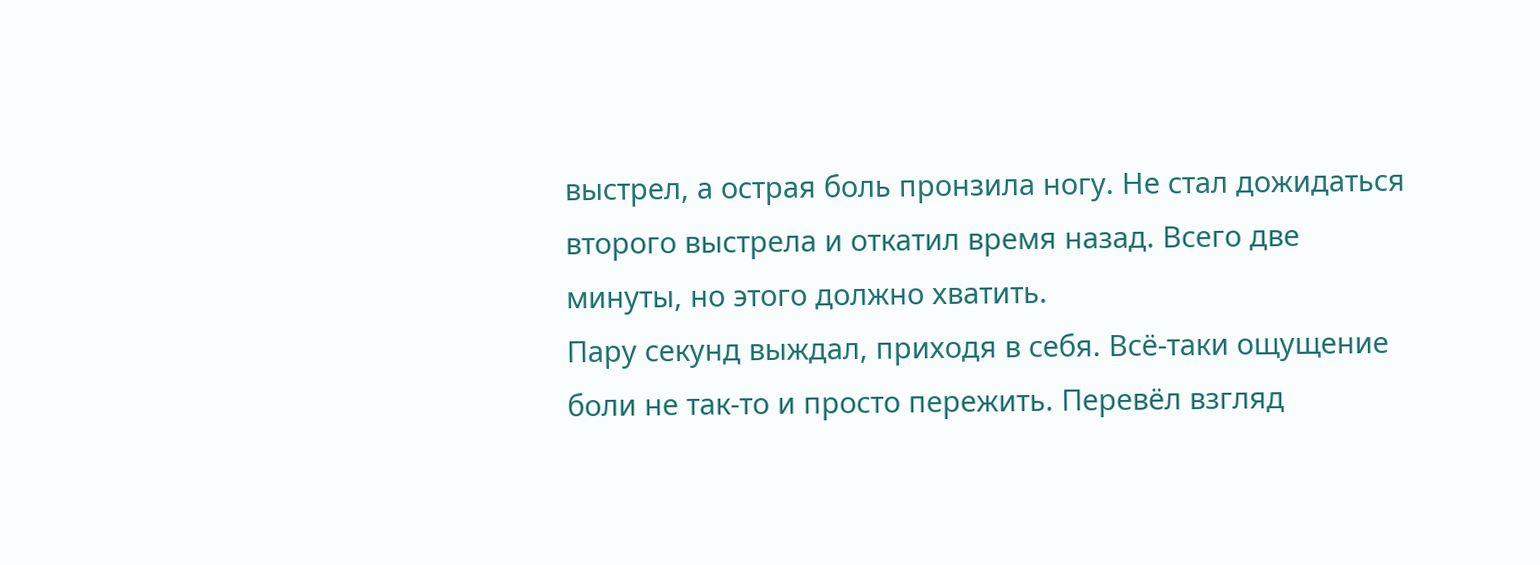выстрел, а острая боль пронзила ногу. Не стал дожидаться второго выстрела и откатил время назад. Всего две минуты, но этого должно хватить.
Пару секунд выждал, приходя в себя. Всё-таки ощущение боли не так-то и просто пережить. Перевёл взгляд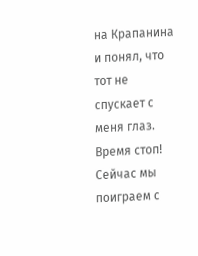на Крапанина и понял, что тот не спускает с меня глаз. Время стоп! Сейчас мы поиграем с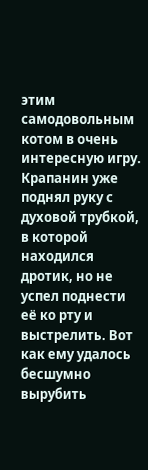этим самодовольным котом в очень интересную игру.
Крапанин уже поднял руку с духовой трубкой, в которой находился дротик, но не успел поднести её ко рту и выстрелить. Вот как ему удалось бесшумно вырубить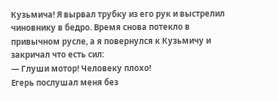Кузьмича! Я вырвал трубку из его рук и выстрелил чиновнику в бедро. Время снова потекло в привычном русле, а я повернулся к Кузьмичу и закричал что есть сил:
— Глуши мотор! Человеку плохо!
Егерь послушал меня без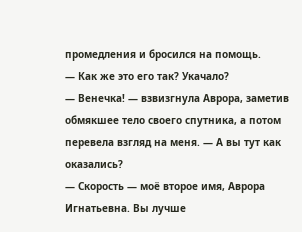промедления и бросился на помощь.
— Как же это его так? Укачало?
— Венечка! — взвизгнула Аврора, заметив обмякшее тело своего спутника, а потом перевела взгляд на меня. — А вы тут как оказались?
— Скорость — моё второе имя, Аврора Игнатьевна. Вы лучше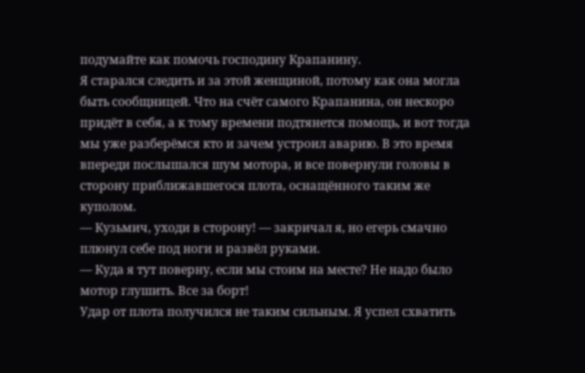подумайте как помочь господину Крапанину.
Я старался следить и за этой женщиной, потому как она могла быть сообщницей. Что на счёт самого Крапанина, он нескоро придёт в себя, а к тому времени подтянется помощь, и вот тогда мы уже разберёмся кто и зачем устроил аварию. В это время впереди послышался шум мотора, и все повернули головы в сторону приближавшегося плота, оснащённого таким же куполом.
— Кузьмич, уходи в сторону! — закричал я, но егерь смачно плюнул себе под ноги и развёл руками.
— Куда я тут поверну, если мы стоим на месте? Не надо было мотор глушить. Все за борт!
Удар от плота получился не таким сильным. Я успел схватить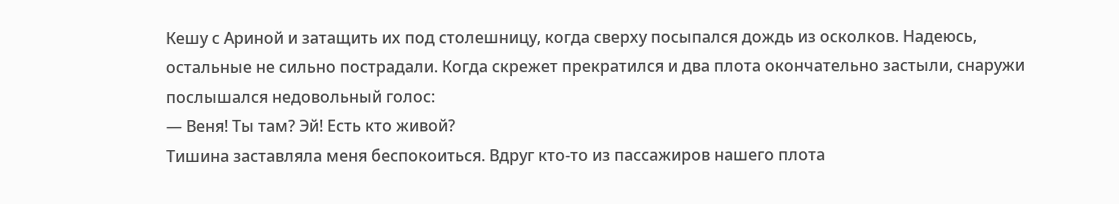Кешу с Ариной и затащить их под столешницу, когда сверху посыпался дождь из осколков. Надеюсь, остальные не сильно пострадали. Когда скрежет прекратился и два плота окончательно застыли, снаружи послышался недовольный голос:
— Веня! Ты там? Эй! Есть кто живой?
Тишина заставляла меня беспокоиться. Вдруг кто-то из пассажиров нашего плота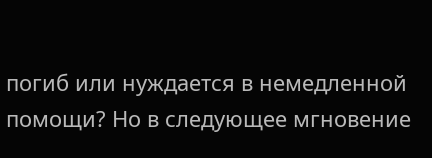погиб или нуждается в немедленной помощи? Но в следующее мгновение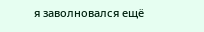я заволновался ещё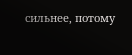сильнее, потому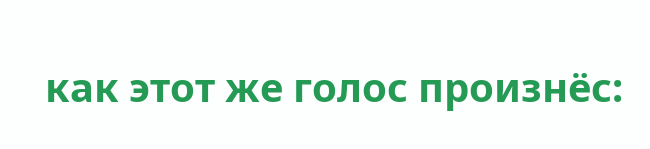как этот же голос произнёс: